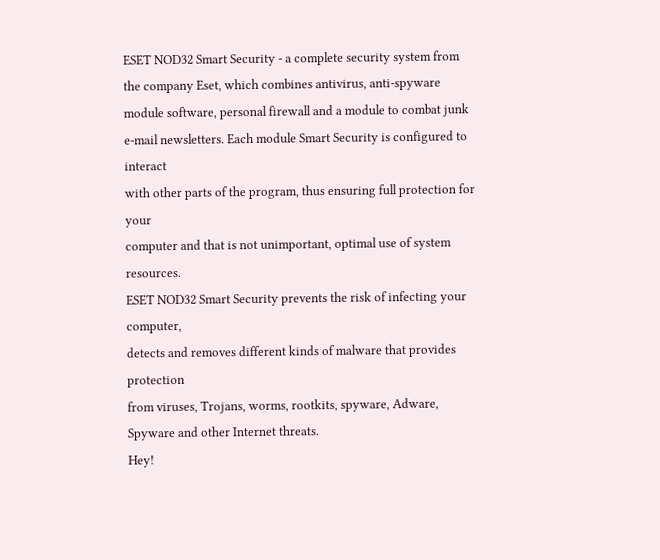ESET NOD32 Smart Security - a complete security system from the company Eset, which combines antivirus, anti-spyware module software, personal firewall and a module to combat junk e-mail newsletters. Each module Smart Security is configured to interact
with other parts of the program, thus ensuring full protection for your
computer and that is not unimportant, optimal use of system resources.
ESET NOD32 Smart Security prevents the risk of infecting your computer,
detects and removes different kinds of malware that provides protection
from viruses, Trojans, worms, rootkits, spyware, Adware, Spyware and other Internet threats.
Hey!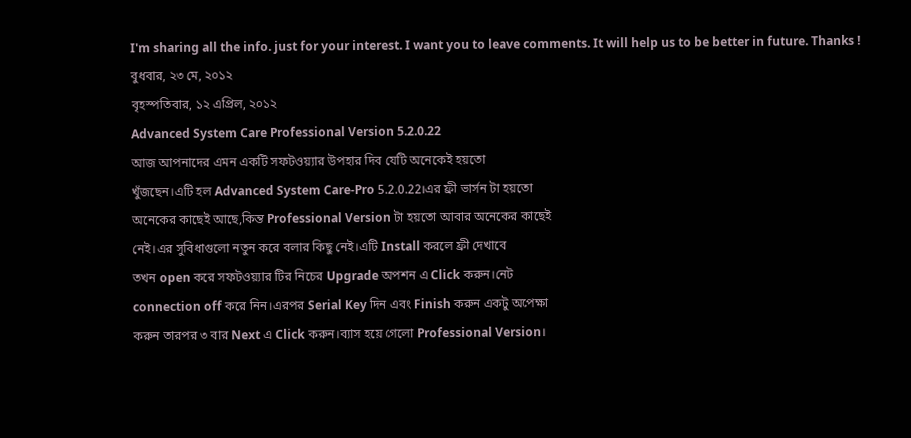I'm sharing all the info. just for your interest. I want you to leave comments. It will help us to be better in future. Thanks !
বুধবার, ২৩ মে, ২০১২
বৃহস্পতিবার, ১২ এপ্রিল, ২০১২
Advanced System Care Professional Version 5.2.0.22
আজ আপনাদের এমন একটি সফটওয়্যার উপহার দিব যেটি অনেকেই হয়তো
খুঁজছেন।এটি হল Advanced System Care-Pro 5.2.0.22।এর ফ্রী ভার্সন টা হয়তো
অনেকের কাছেই আছে,কিন্ত Professional Version টা হয়তো আবার অনেকের কাছেই
নেই।এর সুবিধাগুলো নতুন করে বলার কিছু নেই।এটি Install করলে ফ্রী দেখাবে
তখন open করে সফটওয়্যার টির নিচের Upgrade অপশন এ Click করুন।নেট
connection off করে নিন।এরপর Serial Key দিন এবং Finish করুন একটু অপেক্ষা
করুন তারপর ৩ বার Next এ Click করুন।ব্যাস হয়ে গেলো Professional Version।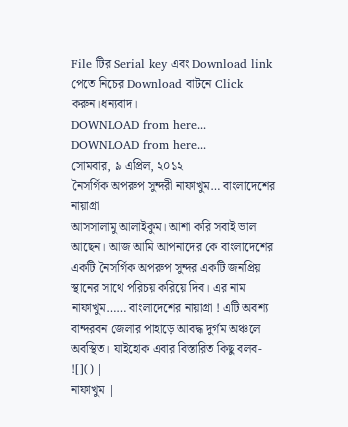File টির Serial key এবং Download link পেতে নিচের Download বাটনে Click
করুন।ধন্যবাদ।
DOWNLOAD from here...
DOWNLOAD from here...
সোমবার, ৯ এপ্রিল, ২০১২
নৈসর্গিক অপরুপ সুন্দরী নাফাখুম… বাংলাদেশের নায়াগ্রা
আসসালামু আলাইকুম। আশা করি সবাই ভাল আছেন। আজ আমি আপনাদের কে বাংলাদেশের একটি নৈসর্গিক অপরুপ সুন্দর একটি জনপ্রিয় স্থানের সাথে পরিচয় করিয়ে দিব। এর নাম নাফাখুম…… বাংলাদেশের নায়াগ্রা ! এটি অবশ্য বান্দরবন জেলার পাহাড়ে আবদ্ধ দুর্গম অঞ্চলে অবস্থিত। যাইহোক এবার বিস্তারিত কিছু বলব-
![]() |
নাফাখুম |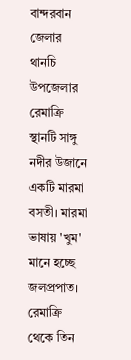বান্দরবান জেলার থানচি উপজেলার রেমাক্রি স্থানটি সাঙ্গু নদীর উজানে একটি মারমা বসতী। মারমা ভাষায় 'খুম' মানে হচ্ছে জলপ্রপাত। রেমাক্রি থেকে তিন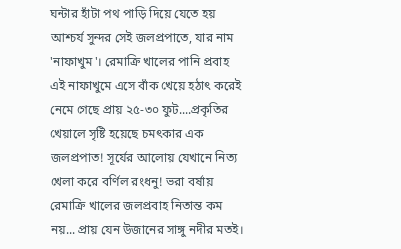ঘন্টার হাঁটা পথ পাড়ি দিয়ে যেতে হয় আশ্চর্য সুন্দর সেই জলপ্রপাতে, যার নাম 'নাফাখুম'। রেমাক্রি খালের পানি প্রবাহ এই নাফাখুমে এসে বাঁক খেয়ে হঠাৎ করেই নেমে গেছে প্রায় ২৫-৩০ ফুট....প্রকৃতির খেয়ালে সৃষ্টি হয়েছে চমৎকার এক জলপ্রপাত! সূর্যের আলোয় যেখানে নিত্য খেলা করে বর্ণিল রংধনু! ভরা বর্ষায় রেমাক্রি খালের জলপ্রবাহ নিতান্ত কম নয়... প্রায় যেন উজানের সাঙ্গু নদীর মতই।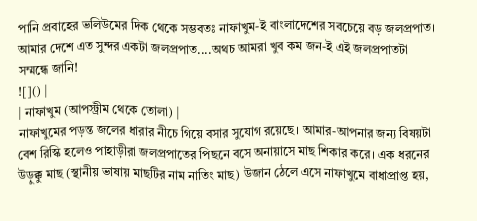পানি প্রবাহের ভলিউমের দিক থেকে সম্ভবতঃ নাফাখুম-ই বাংলাদেশের সবচেয়ে বড় জলপ্রপাত। আমার দেশে এত সুন্দর একটা জলপ্রপাত....অথচ আমরা খুব কম জন-ই এই জলপ্রপাতটা সম্মন্ধে জানি!
![]() |
| নাফাখুম (আপস্ট্রীম থেকে তোলা) |
নাফাখুমের পড়ন্ত জলের ধারার নীচে গিয়ে বসার সুযোগ রয়েছে। আমার-আপনার জন্য বিষয়টা বেশ রিস্কি হলেও পাহাড়ীরা জলপ্রপাতের পিছনে বসে অনায়াসে মাছ শিকার করে। এক ধরনের উড়ুক্কু মাছ (স্থানীয় ভাষায় মাছটির নাম নাতিং মাছ) উজান ঠেলে এসে নাফাখুমে বাধাপ্রাপ্ত হয়,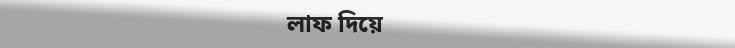লাফ দিয়ে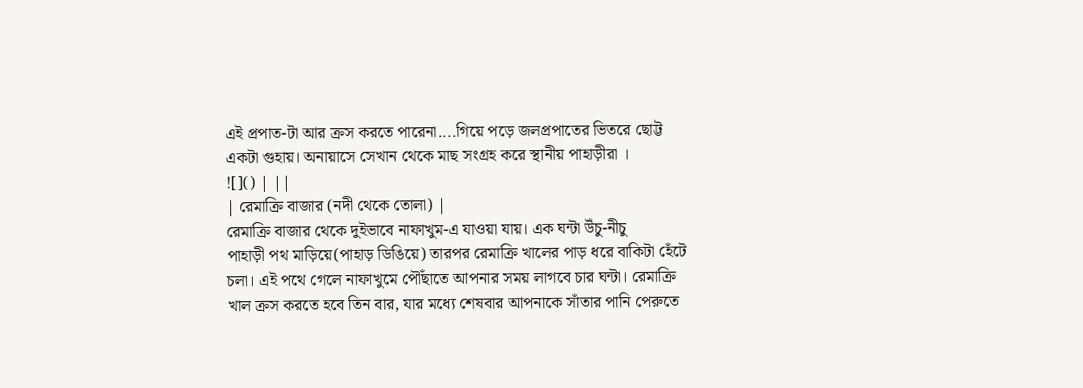এই প্রপাত-টা আর ক্রস করতে পারেনা....গিয়ে পড়ে জলপ্রপাতের ভিতরে ছোট্ট একটা গুহায়। অনায়াসে সেখান থেকে মাছ সংগ্রহ করে স্থানীয় পাহাড়ীরা ।
![]() | ||
| রেমাক্রি বাজার (নদী থেকে তোলা) |
রেমাক্রি বাজার থেকে দুইভাবে নাফাখুম-এ যাওয়া যায়। এক ঘন্টা উঁচু-নীচু
পাহাড়ী পথ মাড়িয়ে(পাহাড় ডিঙিয়ে) তারপর রেমাক্রি খালের পাড় ধরে বাকিটা হেঁটে
চলা। এই পথে গেলে নাফাখুমে পৌঁছাতে আপনার সময় লাগবে চার ঘন্টা। রেমাক্রি
খাল ক্রস করতে হবে তিন বার, যার মধ্যে শেষবার আপনাকে সাঁতার পানি পেরুতে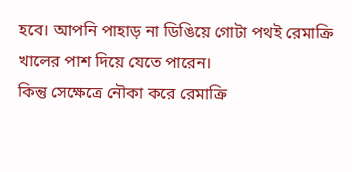হবে। আপনি পাহাড় না ডিঙিয়ে গোটা পথই রেমাক্রি খালের পাশ দিয়ে যেতে পারেন।
কিন্তু সেক্ষেত্রে নৌকা করে রেমাক্রি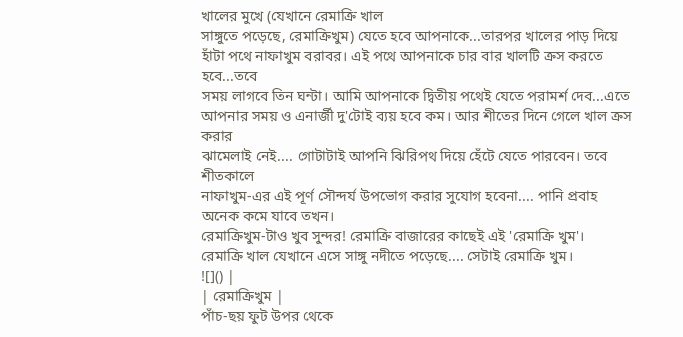খালের মুখে (যেখানে রেমাক্রি খাল
সাঙ্গুতে পড়েছে, রেমাক্রিখুম) যেতে হবে আপনাকে...তারপর খালের পাড় দিয়ে
হাঁটা পথে নাফাখুম বরাবর। এই পথে আপনাকে চার বার খালটি ক্রস করতে হবে...তবে
সময় লাগবে তিন ঘন্টা। আমি আপনাকে দ্বিতীয় পথেই যেতে পরামর্শ দেব...এতে
আপনার সময় ও এনার্জী দু'টোই ব্যয় হবে কম। আর শীতের দিনে গেলে খাল ক্রস করার
ঝামেলাই নেই.... গোটাটাই আপনি ঝিরিপথ দিয়ে হেঁটে যেতে পারবেন। তবে শীতকালে
নাফাখুম-এর এই পূর্ণ সৌন্দর্য উপভোগ করার সুযোগ হবেনা.... পানি প্রবাহ
অনেক কমে যাবে তখন।
রেমাক্রিখুম-টাও খুব সুন্দর! রেমাক্রি বাজারের কাছেই এই 'রেমাক্রি খুম'।
রেমাক্রি খাল যেখানে এসে সাঙ্গু নদীতে পড়েছে.... সেটাই রেমাক্রি খুম।
![]() |
| রেমাক্রিখুম |
পাঁচ-ছয় ফুট উপর থেকে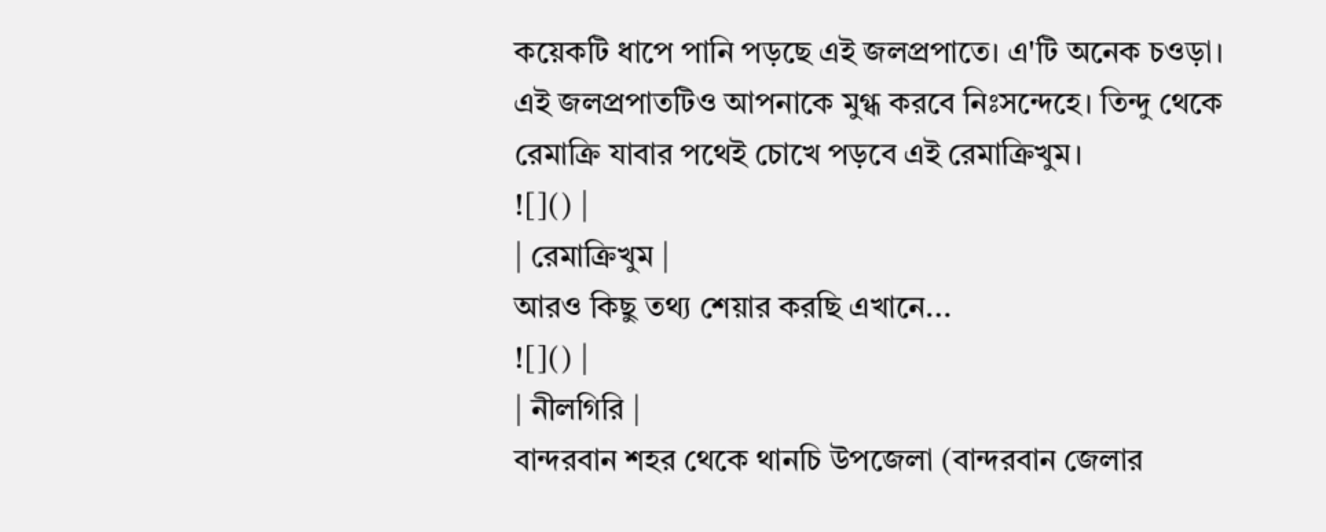কয়েকটি ধাপে পানি পড়ছে এই জলপ্রপাতে। এ'টি অনেক চওড়া। এই জলপ্রপাতটিও আপনাকে মুগ্ধ করবে নিঃসন্দেহে। তিন্দু থেকে রেমাক্রি যাবার পথেই চোখে পড়বে এই রেমাক্রিখুম।
![]() |
| রেমাক্রিখুম |
আরও কিছু তথ্য শেয়ার করছি এখানে...
![]() |
| নীলগিরি |
বান্দরবান শহর থেকে থানচি উপজেলা (বান্দরবান জেলার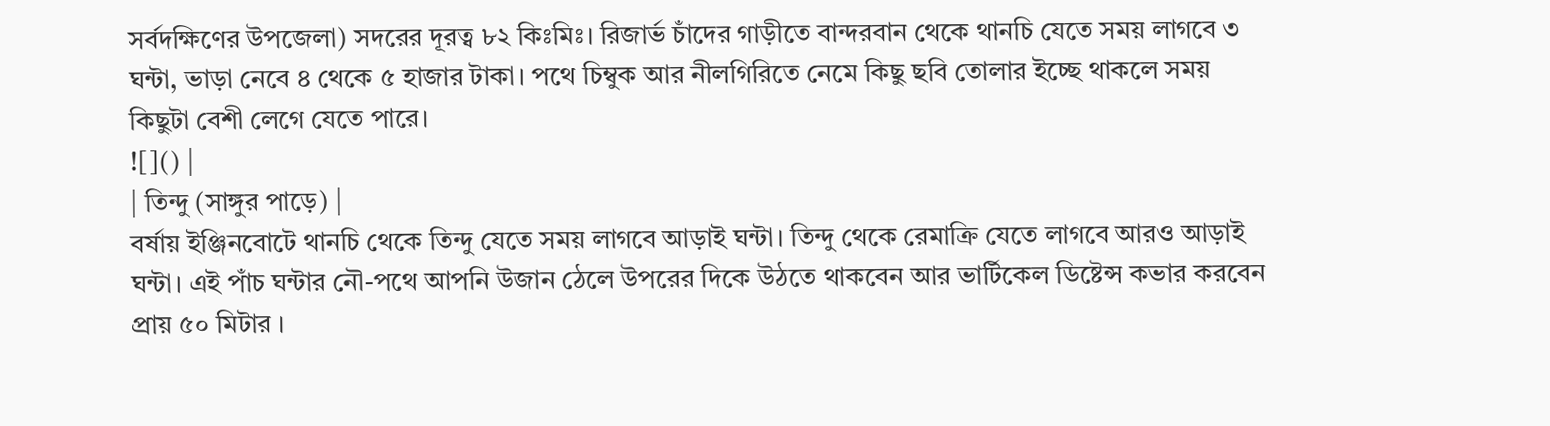সর্বদক্ষিণের উপজেলা) সদরের দূরত্ব ৮২ কিঃমিঃ। রিজার্ভ চাঁদের গাড়ীতে বান্দরবান থেকে থানচি যেতে সময় লাগবে ৩ ঘন্টা, ভাড়া নেবে ৪ থেকে ৫ হাজার টাকা। পথে চিম্বুক আর নীলগিরিতে নেমে কিছু ছবি তোলার ইচ্ছে থাকলে সময় কিছুটা বেশী লেগে যেতে পারে।
![]() |
| তিন্দু (সাঙ্গুর পাড়ে) |
বর্ষায় ইঞ্জিনবোটে থানচি থেকে তিন্দু যেতে সময় লাগবে আড়াই ঘন্টা। তিন্দু থেকে রেমাক্রি যেতে লাগবে আরও আড়াই ঘন্টা। এই পাঁচ ঘন্টার নৌ-পথে আপনি উজান ঠেলে উপরের দিকে উঠতে থাকবেন আর ভার্টিকেল ডিষ্টেন্স কভার করবেন প্রায় ৫০ মিটার ।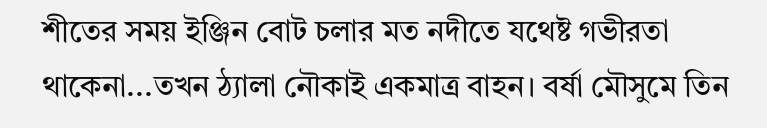শীতের সময় ইঞ্জিন বোট চলার মত নদীতে যথেষ্ট গভীরতা থাকেনা...তখন ঠ্যালা নৌকাই একমাত্র বাহন। বর্ষা মৌসুমে তিন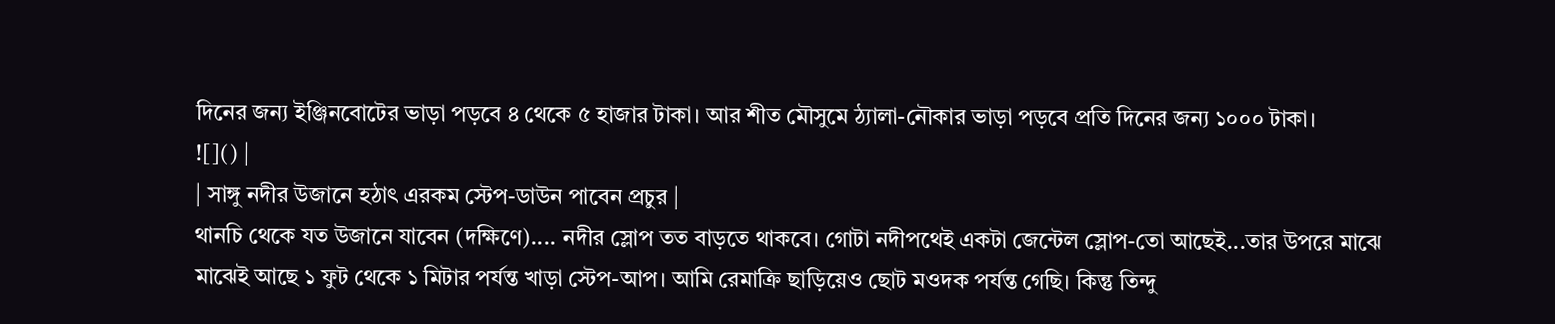দিনের জন্য ইঞ্জিনবোটের ভাড়া পড়বে ৪ থেকে ৫ হাজার টাকা। আর শীত মৌসুমে ঠ্যালা-নৌকার ভাড়া পড়বে প্রতি দিনের জন্য ১০০০ টাকা।
![]() |
| সাঙ্গু নদীর উজানে হঠাৎ এরকম স্টেপ-ডাউন পাবেন প্রচুর |
থানচি থেকে যত উজানে যাবেন (দক্ষিণে).... নদীর স্লোপ তত বাড়তে থাকবে। গোটা নদীপথেই একটা জেন্টেল স্লোপ-তো আছেই...তার উপরে মাঝে মাঝেই আছে ১ ফুট থেকে ১ মিটার পর্যন্ত খাড়া স্টেপ-আপ। আমি রেমাক্রি ছাড়িয়েও ছোট মওদক পর্যন্ত গেছি। কিন্তু তিন্দু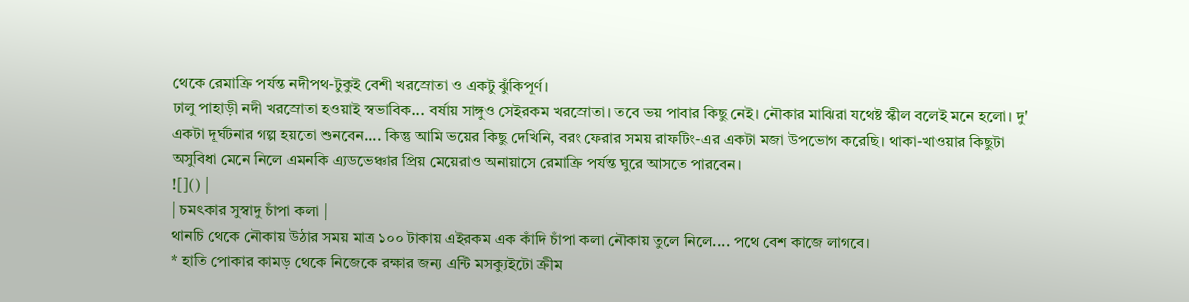থেকে রেমাক্রি পর্যন্ত নদীপথ-টুকুই বেশী খরস্রোতা ও একটু ঝুঁকিপূর্ণ।
ঢালু পাহাড়ী নদী খরস্রোতা হওয়াই স্বভাবিক... বর্ষায় সাঙ্গুও সেইরকম খরস্রোতা। তবে ভয় পাবার কিছু নেই। নৌকার মাঝিরা যথেষ্ট স্কীল বলেই মনে হলো। দু' একটা দূর্ঘটনার গল্প হয়তো শুনবেন.... কিন্তু আমি ভয়ের কিছু দেখিনি, বরং ফেরার সময় রাফটিং-এর একটা মজা উপভোগ করেছি। থাকা-খাওয়ার কিছুটা অসুবিধা মেনে নিলে এমনকি এ্যডভেঞ্চার প্রিয় মেয়েরাও অনায়াসে রেমাক্রি পর্যন্ত ঘুরে আসতে পারবেন।
![]() |
| চমৎকার সুস্বাদু চাঁপা কলা |
থানচি থেকে নৌকায় উঠার সময় মাত্র ১০০ টাকায় এইরকম এক কাঁদি চাঁপা কলা নৌকায় তুলে নিলে.... পথে বেশ কাজে লাগবে।
* হাতি পোকার কামড় থেকে নিজেকে রক্ষার জন্য এন্টি মসক্যুইটো ক্রীম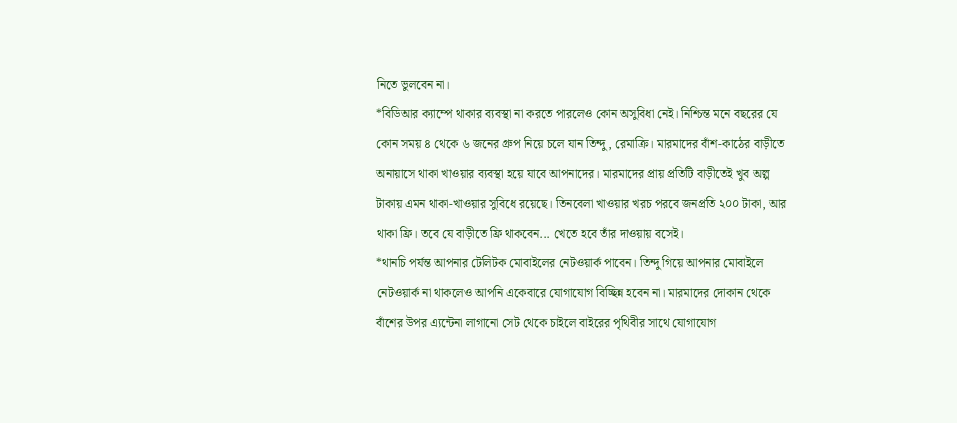নিতে ভুলবেন না।
*বিডিআর ক্যাম্পে থাকার ব্যবস্থা না করতে পারলেও কোন অসুবিধা নেই। নিশ্চিন্ত মনে বছরের যে কোন সময় ৪ থেকে ৬ জনের গ্রুপ নিয়ে চলে যান তিন্দু, রেমাক্রি। মারমাদের বাঁশ-কাঠের বাড়ীতে অনায়াসে থাকা খাওয়ার ব্যবস্থা হয়ে যাবে আপনাদের। মারমাদের প্রায় প্রতিটি বাড়ীতেই খুব অল্প টাকায় এমন থাকা-খাওয়ার সুবিধে রয়েছে। তিনবেলা খাওয়ার খরচ পরবে জনপ্রতি ২০০ টাকা, আর থাকা ফ্রি। তবে যে বাড়ীতে ফ্রি থাকবেন... খেতে হবে তাঁর দাওয়ায় বসেই।
*থানচি পর্যন্ত আপনার টেলিটক মোবাইলের নেটওয়ার্ক পাবেন। তিন্দু গিয়ে আপনার মোবাইলে নেটওয়ার্ক না থাকলেও আপনি একেবারে যোগাযোগ বিচ্ছিন্ন হবেন না। মারমাদের দোকান থেকে বাঁশের উপর এ্যন্টেনা লাগানো সেট থেকে চাইলে বাইরের পৃথিবীর সাথে যোগাযোগ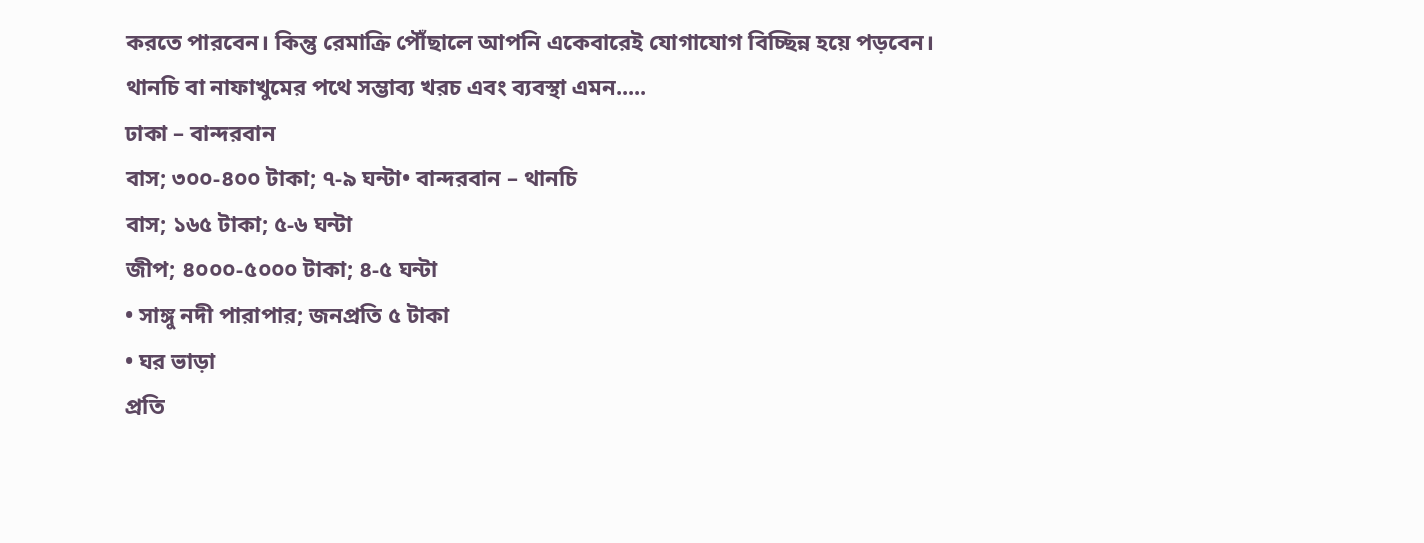করতে পারবেন। কিন্তু রেমাক্রি পৌঁছালে আপনি একেবারেই যোগাযোগ বিচ্ছিন্ন হয়ে পড়বেন।
থানচি বা নাফাখুমের পথে সম্ভাব্য খরচ এবং ব্যবস্থা এমন.....
ঢাকা – বান্দরবান
বাস; ৩০০-৪০০ টাকা; ৭-৯ ঘন্টা• বান্দরবান – থানচি
বাস; ১৬৫ টাকা; ৫-৬ ঘন্টা
জীপ; ৪০০০-৫০০০ টাকা; ৪-৫ ঘন্টা
• সাঙ্গু নদী পারাপার; জনপ্রতি ৫ টাকা
• ঘর ভাড়া
প্রতি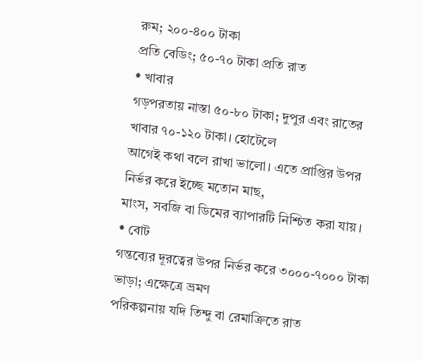রুম; ২০০-৪০০ টাকা
প্রতি বেডিং; ৫০-৭০ টাকা প্রতি রাত
• খাবার
গড়পরতায় নাস্তা ৫০-৮০ টাকা; দুপুর এবং রাতের খাবার ৭০-১২০ টাকা। হোটেলে
আগেই কথা বলে রাখা ভালো। এতে প্রাপ্তির উপর নির্ভর করে ইচ্ছে মতোন মাছ,
মাংস, সবজি বা ডিমের ব্যাপারটি নিশ্চিত করা যায়।
• বোট
গন্তব্যের দূরত্বের উপর নির্ভর করে ৩০০০-৭০০০ টাকা ভাড়া; এক্ষেত্রে ভ্রমণ
পরিকল্পনায় যদি তিন্দু বা রেমাক্রিতে রাত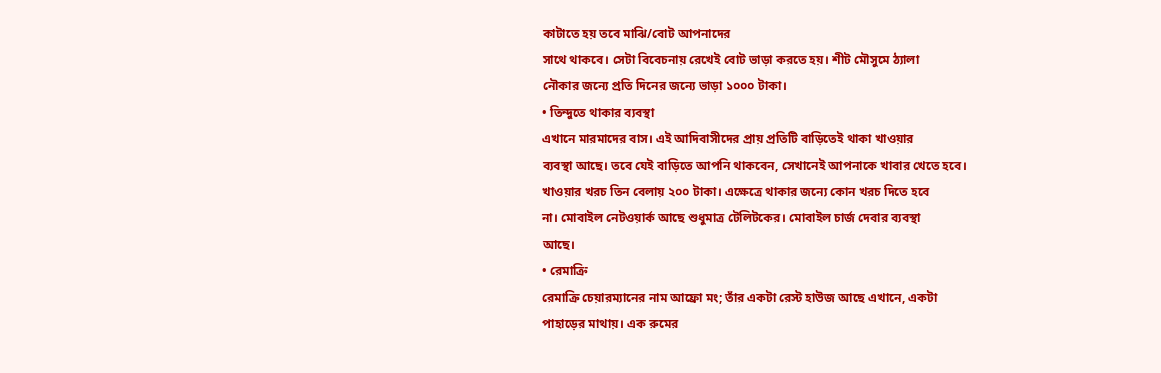কাটাতে হয় তবে মাঝি/বোট আপনাদের
সাথে থাকবে। সেটা বিবেচনায় রেখেই বোট ভাড়া করতে হয়। শীট মৌসুমে ঠ্যালা
নৌকার জন্যে প্রতি দিনের জন্যে ভাড়া ১০০০ টাকা।
• তিন্দুতে থাকার ব্যবস্থা
এখানে মারমাদের বাস। এই আদিবাসীদের প্রায় প্রতিটি বাড়িতেই থাকা খাওয়ার
ব্যবস্থা আছে। তবে যেই বাড়িতে আপনি থাকবেন, সেখানেই আপনাকে খাবার খেতে হবে।
খাওয়ার খরচ তিন বেলায় ২০০ টাকা। এক্ষেত্রে থাকার জন্যে কোন খরচ দিতে হবে
না। মোবাইল নেটওয়ার্ক আছে শুধুমাত্র টেলিটকের। মোবাইল চার্জ দেবার ব্যবস্থা
আছে।
• রেমাক্রি
রেমাক্রি চেয়ারম্যানের নাম আফ্রো মং; তাঁর একটা রেস্ট হাউজ আছে এখানে, একটা
পাহাড়ের মাথায়। এক রুমের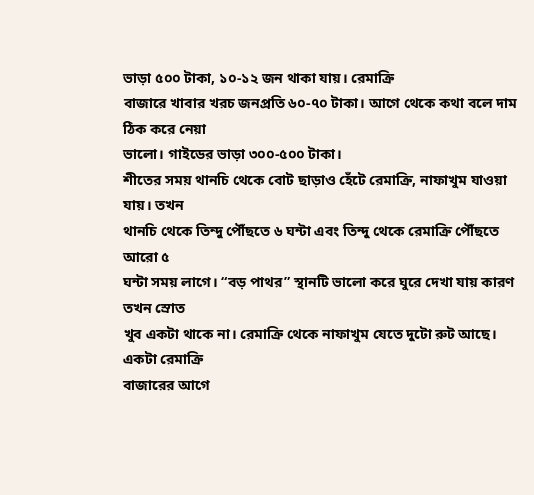ভাড়া ৫০০ টাকা, ১০-১২ জন থাকা যায়। রেমাক্রি
বাজারে খাবার খরচ জনপ্রতি ৬০-৭০ টাকা। আগে থেকে কথা বলে দাম ঠিক করে নেয়া
ভালো। গাইডের ভাড়া ৩০০-৫০০ টাকা।
শীতের সময় থানচি থেকে বোট ছাড়াও হেঁটে রেমাক্রি, নাফাখুম যাওয়া যায়। তখন
থানচি থেকে তিন্দু পৌঁছতে ৬ ঘন্টা এবং তিন্দু থেকে রেমাক্রি পৌঁছতে আরো ৫
ঘন্টা সময় লাগে। “বড় পাথর” স্থানটি ভালো করে ঘুরে দেখা যায় কারণ তখন স্রোত
খুব একটা থাকে না। রেমাক্রি থেকে নাফাখুম যেতে দুটো রুট আছে। একটা রেমাক্রি
বাজারের আগে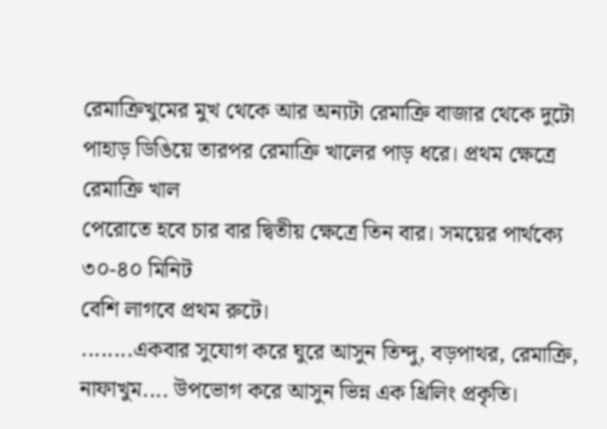রেমাক্রিখুমের মুখ থেকে আর অন্যটা রেমাক্রি বাজার থেকে দুটো
পাহাড় ডিঙিয়ে তারপর রেমাক্রি খালের পাড় ধরে। প্রথম ক্ষেত্রে রেমাক্রি খাল
পেরোতে হবে চার বার দ্বিতীয় ক্ষেত্রে তিন বার। সময়ের পার্থক্যে ৩০-৪০ মিনিট
বেশি লাগবে প্রথম রুটে।
........একবার সুযোগ করে ঘুরে আসুন তিন্দু, বড়পাথর, রেমাক্রি, নাফাখুম.... উপভোগ করে আসুন ভিন্ন এক থ্রিলিং প্রকৃতি।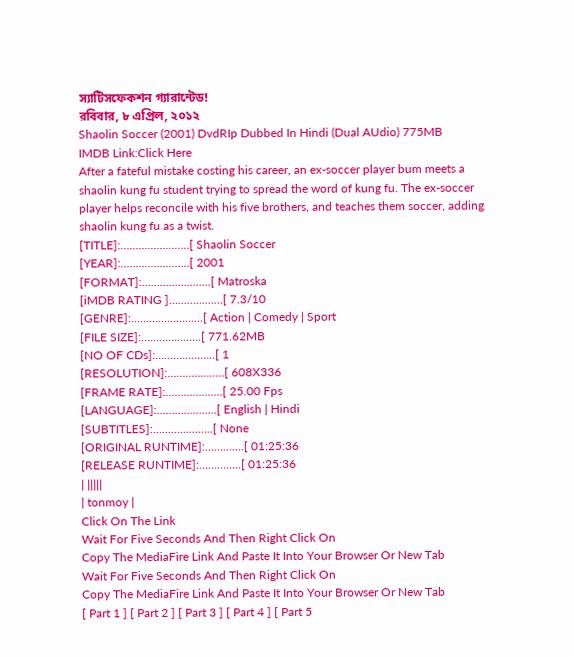স্যাটিসফেকশন গ্যারান্টেড!
রবিবার, ৮ এপ্রিল, ২০১২
Shaolin Soccer (2001) DvdRIp Dubbed In Hindi (Dual AUdio) 775MB
IMDB Link:Click Here
After a fateful mistake costing his career, an ex-soccer player bum meets a shaolin kung fu student trying to spread the word of kung fu. The ex-soccer player helps reconcile with his five brothers, and teaches them soccer, adding shaolin kung fu as a twist.
[TITLE]:…………………..[ Shaolin Soccer
[YEAR]:…………………..[ 2001
[FORMAT]:…………………..[ Matroska
[iMDB RATING ]………………[ 7.3/10
[GENRE]:……………………[ Action | Comedy | Sport
[FILE SIZE]:………………..[ 771.62MB
[NO OF CDs]:………………..[ 1
[RESOLUTION]:……………….[ 608X336
[FRAME RATE]:……………….[ 25.00 Fps
[LANGUAGE]:………………..[ English | Hindi
[SUBTITLES]:………………..[ None
[ORIGINAL RUNTIME]:………….[ 01:25:36
[RELEASE RUNTIME]:…………..[ 01:25:36
| |||||
| tonmoy |
Click On The Link
Wait For Five Seconds And Then Right Click On
Copy The MediaFire Link And Paste It Into Your Browser Or New Tab
Wait For Five Seconds And Then Right Click On
Copy The MediaFire Link And Paste It Into Your Browser Or New Tab
[ Part 1 ] [ Part 2 ] [ Part 3 ] [ Part 4 ] [ Part 5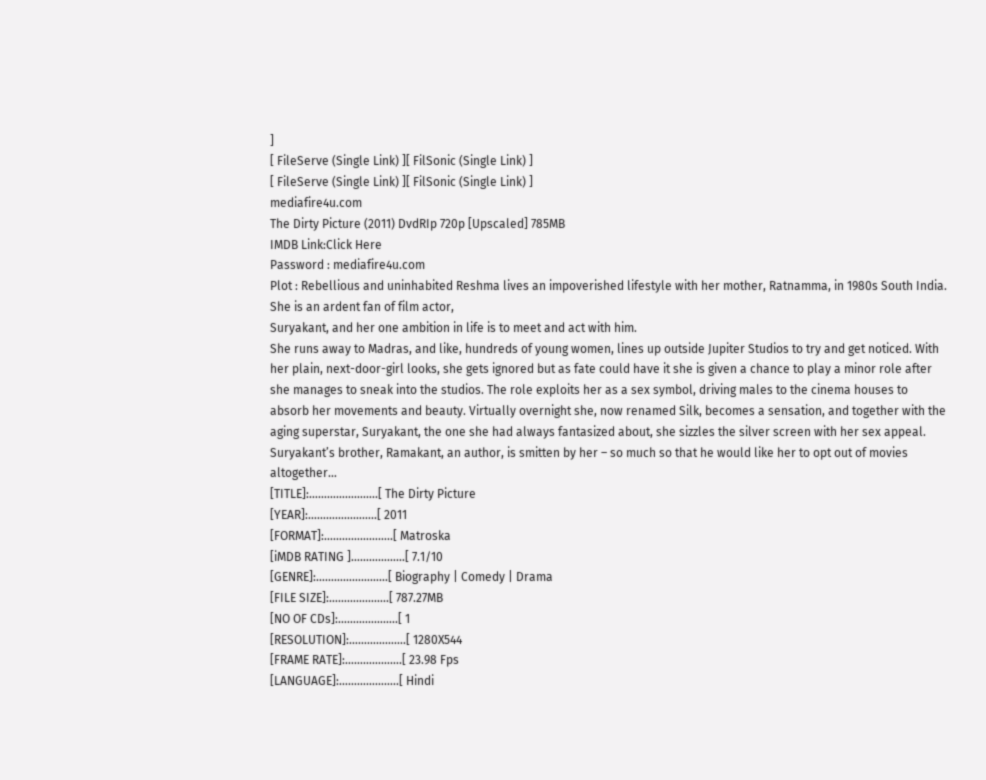]
[ FileServe (Single Link) ][ FilSonic (Single Link) ]
[ FileServe (Single Link) ][ FilSonic (Single Link) ]
mediafire4u.com
The Dirty Picture (2011) DvdRIp 720p [Upscaled] 785MB
IMDB Link:Click Here
Password : mediafire4u.com
Plot : Rebellious and uninhabited Reshma lives an impoverished lifestyle with her mother, Ratnamma, in 1980s South India. She is an ardent fan of film actor,
Suryakant, and her one ambition in life is to meet and act with him.
She runs away to Madras, and like, hundreds of young women, lines up outside Jupiter Studios to try and get noticed. With her plain, next-door-girl looks, she gets ignored but as fate could have it she is given a chance to play a minor role after she manages to sneak into the studios. The role exploits her as a sex symbol, driving males to the cinema houses to absorb her movements and beauty. Virtually overnight she, now renamed Silk, becomes a sensation, and together with the aging superstar, Suryakant, the one she had always fantasized about, she sizzles the silver screen with her sex appeal. Suryakant’s brother, Ramakant, an author, is smitten by her – so much so that he would like her to opt out of movies altogether…
[TITLE]:…………………..[ The Dirty Picture
[YEAR]:…………………..[ 2011
[FORMAT]:…………………..[ Matroska
[iMDB RATING ]………………[ 7.1/10
[GENRE]:……………………[ Biography | Comedy | Drama
[FILE SIZE]:………………..[ 787.27MB
[NO OF CDs]:………………..[ 1
[RESOLUTION]:……………….[ 1280X544
[FRAME RATE]:……………….[ 23.98 Fps
[LANGUAGE]:………………..[ Hindi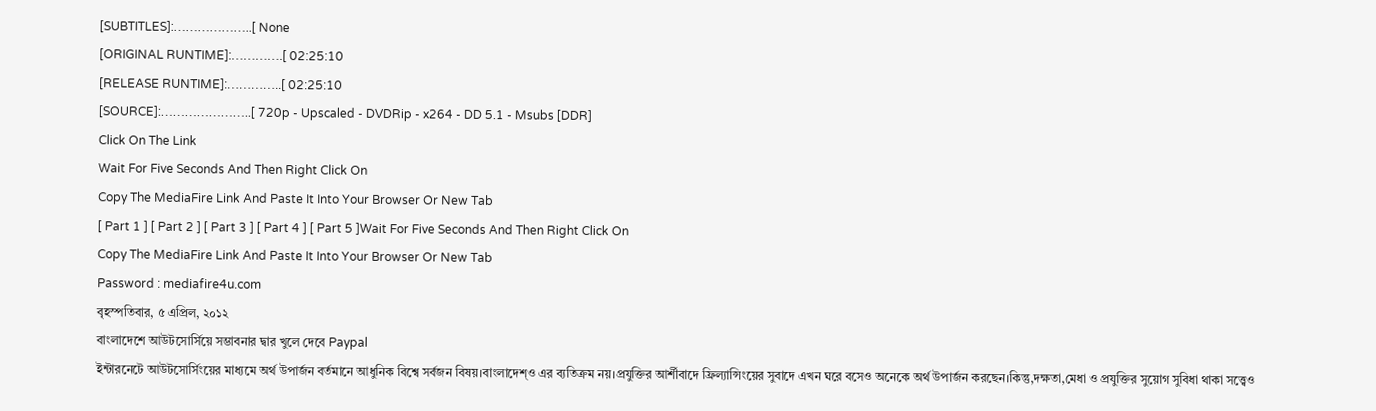[SUBTITLES]:………………..[ None
[ORIGINAL RUNTIME]:………….[ 02:25:10
[RELEASE RUNTIME]:…………..[ 02:25:10
[SOURCE]:…………………..[ 720p - Upscaled - DVDRip - x264 - DD 5.1 - Msubs [DDR]
Click On The Link
Wait For Five Seconds And Then Right Click On
Copy The MediaFire Link And Paste It Into Your Browser Or New Tab
[ Part 1 ] [ Part 2 ] [ Part 3 ] [ Part 4 ] [ Part 5 ]Wait For Five Seconds And Then Right Click On
Copy The MediaFire Link And Paste It Into Your Browser Or New Tab
Password : mediafire4u.com
বৃহস্পতিবার, ৫ এপ্রিল, ২০১২
বাংলাদেশে আউটসোর্সিয়ে সম্ভাবনার দ্বার খুলে দেবে Paypal
ইন্টারনেটে আউটসোর্সিংয়ের মাধ্যমে অর্থ উপার্জন বর্তমানে আধুনিক বিশ্বে সর্বজন বিষয়।বাংলাদেশ্ও এর ব্যতিক্রম নয়।প্রযুক্তির আর্শীবাদে ফ্রিল্যান্সিংয়ের সুবাদে এখন ঘরে বসেও অনেকে অর্থ উপার্জন করছেন।কিন্তু,দক্ষতা,মেধা ও প্রযুক্তির সুয়োগ সুবিধা থাকা সত্ত্বেও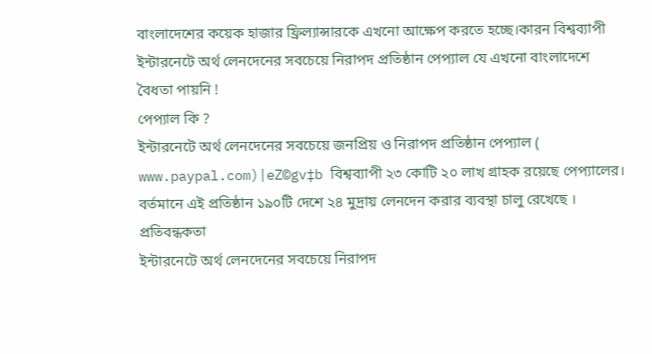বাংলাদেশের কয়েক হাজার ফ্রিল্যান্সারকে এখনো আক্ষেপ করতে হচ্ছে।কারন বিশ্বব্যাপী ইন্টারনেটে অর্থ লেনদেনের সবচেয়ে নিরাপদ প্রতিষ্ঠান পেপ্যাল যে এখনো বাংলাদেশে বৈধতা পায়নি !
পেপ্যাল কি ?
ইন্টারনেটে অর্থ লেনদেনের সবচেয়ে জনপ্রিয় ও নিরাপদ প্রতিষ্ঠান পেপ্যাল ( www.paypal.com)|eZ©gv‡b বিশ্বব্যাপী ২৩ কোটি ২০ লাখ গ্রাহক রয়েছে পেপ্যালের। বর্তমানে এই প্রতিষ্ঠান ১৯০টি দেশে ২৪ মুদ্রায় লেনদেন করার ব্যবস্থা চালু রেখেছে ।
প্রতিবন্ধকতা
ইন্টারনেটে অর্থ লেনদেনের সবচেয়ে নিরাপদ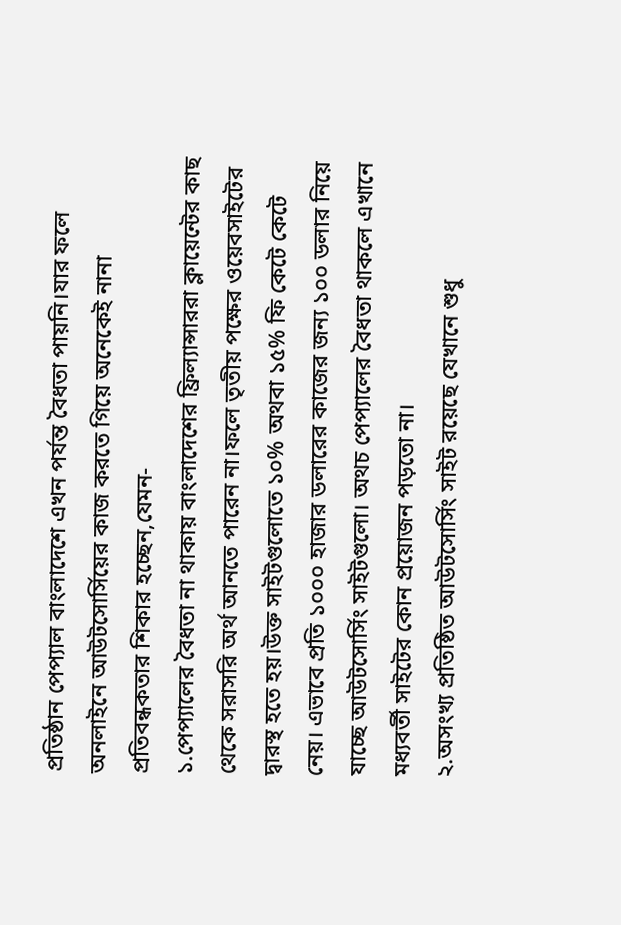প্রতিষ্ঠান পেপ্যাল বাংলাদেশে এখন পর্যন্ত বৈধতা পায়নি।যার ফলে অনলাইনে আউটসোর্সিয়ের কাজ করতে গিয়ে অনেকেই নানা প্রতিবন্ধকতার শিকার হচ্ছেন,যেমন-
১.পেপ্যালের বৈধতা না থাকায় বাংলাদেশের ফ্রিল্যান্সাররা ক্লায়েন্টের কাছ থেকে সরাসরি অর্থ আনতে পারেন না।ফলে তৃতীয় পক্ষের ওয়েবসাইটের দ্বারস্থ হতে হয়।উক্ত সাইটগুলোতে ১০% অথবা ১৫% ফি কেটে কেটে নেয়। এভাবে প্রতি ১০০০ হাজার ডলারের কাজের জন্য ১০০ ডলার নিয়ে যাচ্ছে আউটসোর্সিং সাইটগুলো। অথচ পেপ্যালের বৈধতা থাকলে এখানে মধ্যবর্তী সাইটের কোন প্রয়োজন পড়তো না।
২.অসংখ্য প্রতিষ্ঠিত আউটসোর্সিং সাইট রয়েছে যেখানে শুধু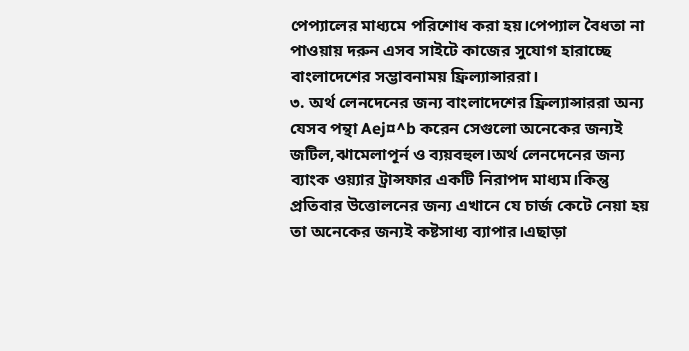পেপ্যালের মাধ্যমে পরিশোধ করা হয়।পেপ্যাল বৈধতা না পাওয়ায় দরুন এসব সাইটে কাজের সুযোগ হারাচ্ছে বাংলাদেশের সম্ভাবনাময় ফ্রিল্যান্সাররা।
৩. অর্থ লেনদেনের জন্য বাংলাদেশের ফ্রিল্যান্সাররা অন্য যেসব পন্থা Aej¤^b করেন সেগুলো অনেকের জন্যই জটিল,ঝামেলাপূর্ন ও ব্যয়বহুল।অর্থ লেনদেনের জন্য ব্যাংক ওয়্যার ট্রান্সফার একটি নিরাপদ মাধ্যম।কিন্তু প্রতিবার উত্তোলনের জন্য এখানে যে চার্জ কেটে নেয়া হয় তা অনেকের জন্যই কষ্টসাধ্য ব্যাপার।এছাড়া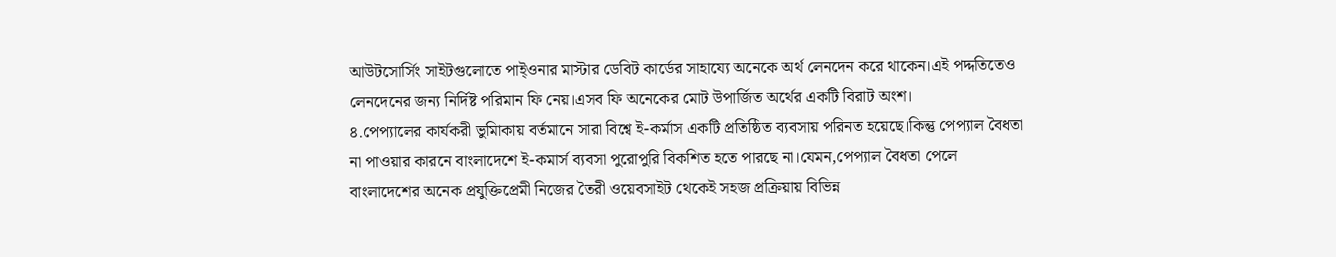আউটসোর্সিং সাইটগুলোতে পাই্ওনার মাস্টার ডেবিট কার্ডের সাহায্যে অনেকে অর্থ লেনদেন করে থাকেন।এই পদ্দতিতেও লেনদেনের জন্য নির্দিষ্ট পরিমান ফি নেয়।এসব ফি অনেকের মোট উপার্জিত অর্থের একটি বিরাট অংশ।
৪.পেপ্যালের কার্যকরী ভুমিাকায় বর্তমানে সারা বিশ্বে ই-কর্মাস একটি প্রতিষ্ঠিত ব্যবসায় পরিনত হয়েছে।কিন্তু পেপ্যাল বৈধতা না পাওয়ার কারনে বাংলাদেশে ই-কমার্স ব্যবসা পুরোপুরি বিকশিত হতে পারছে না।যেমন,পেপ্যাল বৈধতা পেলে বাংলাদেশের অনেক প্রযুক্তিপ্রেমী নিজের তৈরী ওয়েবসাইট থেকেই সহজ প্রক্রিয়ায় বিভিন্ন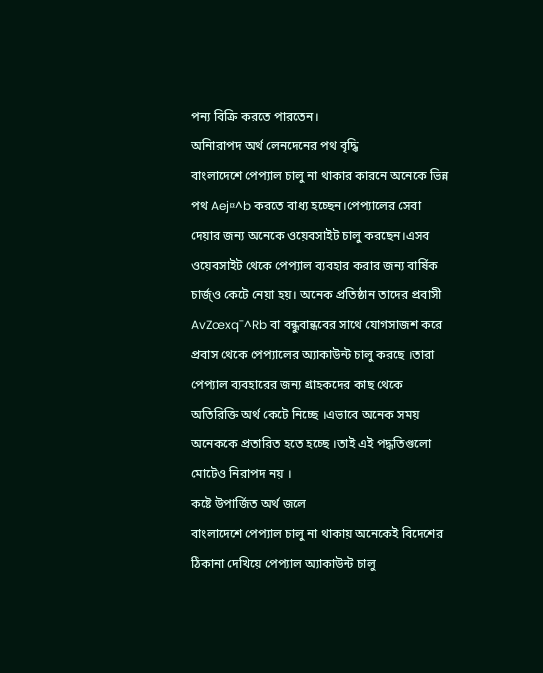পন্য বিক্রি করতে পারতেন।
অনিারাপদ অর্থ লেনদেনের পথ বৃদ্ধি
বাংলাদেশে পেপ্যাল চালু না থাকার কারনে অনেকে ভিন্ন পথ Aej¤^b করতে বাধ্য হচ্ছেন।পেপ্যালের সেবা দেয়ার জন্য অনেকে ওয়েবসাইট চালু করছেন।এসব ওয়েবসাইট থেকে পেপ্যাল ব্যবহার করার জন্য বার্ষিক চার্জ্ও কেটে নেয়া হয়। অনেক প্রতিষ্ঠান তাদের প্রবাসী AvZœxq¯^Rb বা বন্ধুবান্ধবের সাথে যোগসাজশ করে প্রবাস থেকে পেপ্যালের অ্যাকাউন্ট চালু করছে ।তারা পেপ্যাল ব্যবহারের জন্য গ্রাহকদের কাছ থেকে অতিরিক্তি অর্থ কেটে নিচ্ছে ।এভাবে অনেক সময় অনেককে প্রতারিত হতে হচ্ছে ।তাই এই পদ্ধতিগুলো মোটেও নিরাপদ নয় ।
কষ্টে উপার্জিত অর্থ জলে
বাংলাদেশে পেপ্যাল চালু না থাকায় অনেকেই বিদেশের ঠিকানা দেখিয়ে পেপ্যাল অ্যাকাউন্ট চালু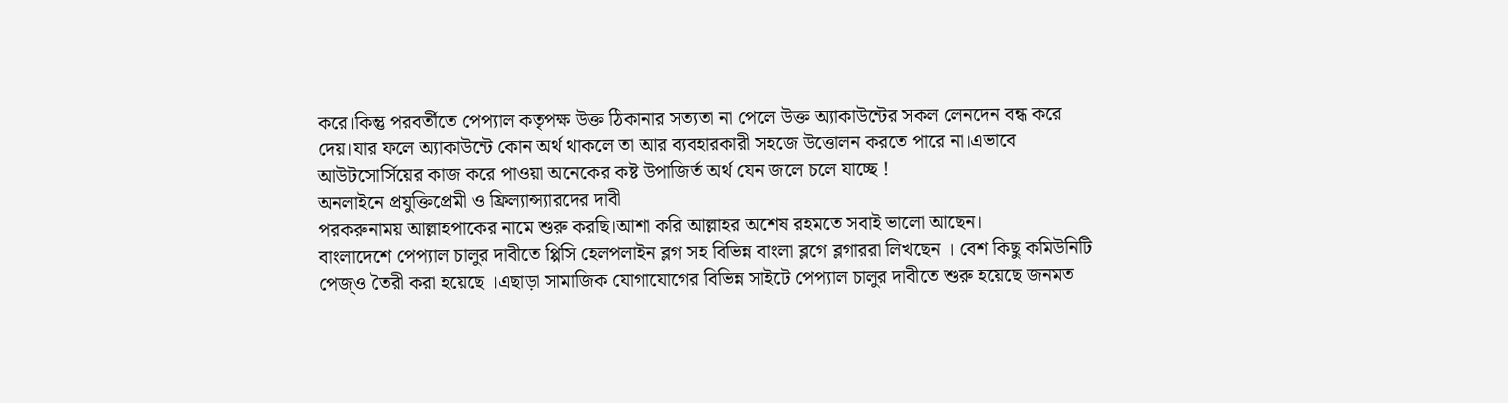করে।কিন্তু পরবর্তীতে পেপ্যাল কতৃপক্ষ উক্ত ঠিকানার সত্যতা না পেলে উক্ত অ্যাকাউন্টের সকল লেনদেন বন্ধ করে দেয়।যার ফলে অ্যাকাউন্টে কোন অর্থ থাকলে তা আর ব্যবহারকারী সহজে উত্তোলন করতে পারে না।এভাবে আউটসোর্সিয়ের কাজ করে পাওয়া অনেকের কষ্ট উপাজির্ত অর্থ যেন জলে চলে যাচ্ছে !
অনলাইনে প্রযুক্তিপ্রেমী ও ফ্রিল্যান্স্যারদের দাবী
পরকরুনাময় আল্লাহপাকের নামে শুরু করছি।আশা করি আল্লাহর অশেষ রহমতে সবাই ভালো আছেন।
বাংলাদেশে পেপ্যাল চালুর দাবীতে প্পিসি হেলপলাইন ব্লগ সহ বিভিন্ন বাংলা ব্লগে ব্লগাররা লিখছেন । বেশ কিছু কমিউনিটি পেজ্ও তৈরী করা হয়েছে ।এছাড়া সামাজিক যোগাযোগের বিভিন্ন সাইটে পেপ্যাল চালুর দাবীতে শুরু হয়েছে জনমত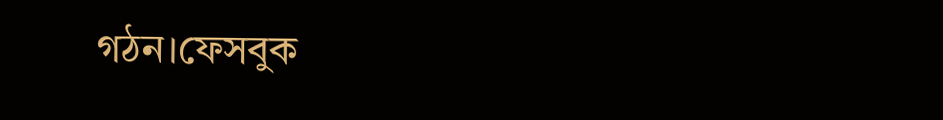গঠন।ফেসবুক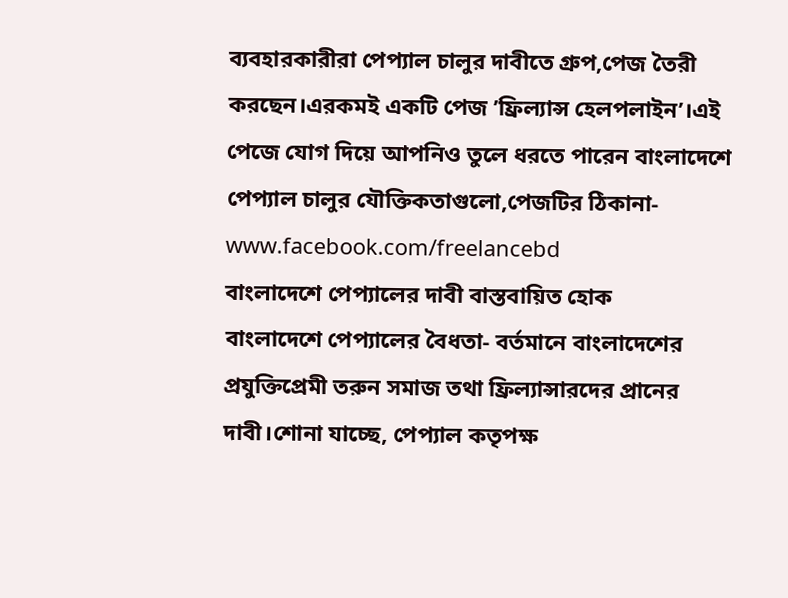ব্যবহারকারীরা পেপ্যাল চালুর দাবীতে গ্রুপ,পেজ তৈরী করছেন।এরকমই একটি পেজ ’ফ্রিল্যান্স হেলপলাইন’।এই পেজে যোগ দিয়ে আপনিও তুলে ধরতে পারেন বাংলাদেশে পেপ্যাল চালুর যৌক্তিকতাগুলো,পেজটির ঠিকানা- www.facebook.com/freelancebd
বাংলাদেশে পেপ্যালের দাবী বাস্তবায়িত হোক
বাংলাদেশে পেপ্যালের বৈধতা- বর্তমানে বাংলাদেশের প্রযুক্তিপ্রেমী তরুন সমাজ তথা ফ্রিল্যান্সারদের প্রানের দাবী।শোনা যাচ্ছে, পেপ্যাল কতৃপক্ষ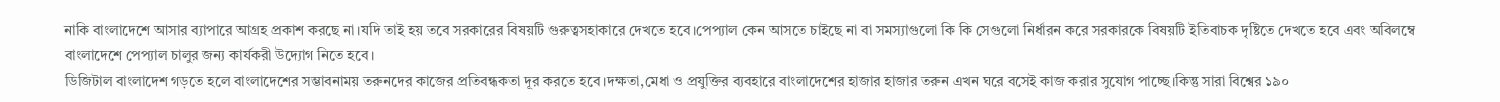নাকি বাংলাদেশে আসার ব্যাপারে আগ্রহ প্রকাশ করছে না।যদি তাই হয় তবে সরকারের বিষয়টি গুরুত্বসহাকারে দেখতে হবে।পেপ্যাল কেন আসতে চাইছে না বা সমস্যাগুলো কি কি সেগুলো নির্ধারন করে সরকারকে বিষয়টি ইতিবাচক দৃষ্টিতে দেখতে হবে এবং অবিলম্বে বাংলাদেশে পেপ্যাল চালুর জন্য কার্যকরী উদ্যোগ নিতে হবে।
ডিজিটাল বাংলাদেশ গড়তে হলে বাংলাদেশের সম্ভাবনাময় তরুনদের কাজের প্রতিবন্ধকতা দূর করতে হবে।দক্ষতা,মেধা ও প্রযুক্তির ব্যবহারে বাংলাদেশের হাজার হাজার তরুন এখন ঘরে বসেই কাজ করার সুযোগ পাচ্ছে।কিন্তু সারা বিশ্বের ১৯০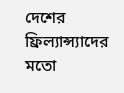দেশের ফ্রিল্যান্স্যাদের মতো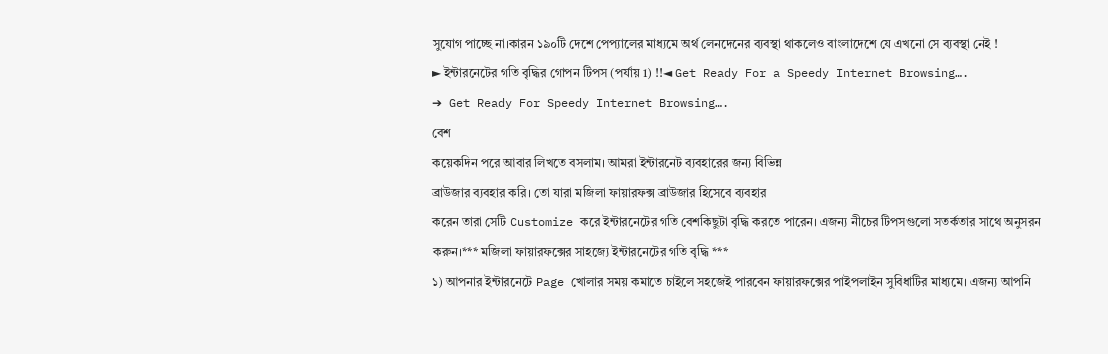সুযোগ পাচ্ছে না।কারন ১৯০টি দেশে পেপ্যালের মাধ্যমে অর্থ লেনদেনের ব্যবস্থা থাকলেও বাংলাদেশে যে এখনো সে ব্যবস্থা নেই !
► ইন্টারনেটের গতি বৃদ্ধির গোপন টিপস (পর্যায় 1) !!◄ Get Ready For a Speedy Internet Browsing….
➔ Get Ready For Speedy Internet Browsing….
বেশ
কয়েকদিন পরে আবার লিখতে বসলাম। আমরা ইন্টারনেট ব্যবহারের জন্য বিভিন্ন
ব্রাউজার ব্যবহার করি। তো যারা মজিলা ফায়ারফক্স ব্রাউজার হিসেবে ব্যবহার
করেন তারা সেটি Customize করে ইন্টারনেটের গতি বেশকিছুটা বৃদ্ধি করতে পারেন। এজন্য নীচের টিপসগুলো সতর্কতার সাথে অনুসরন করুন।*** মজিলা ফায়ারফক্সের সাহজ্যে ইন্টারনেটের গতি বৃদ্ধি ***
১) আপনার ইন্টারনেটে Page খোলার সময় কমাতে চাইলে সহজেই পারবেন ফায়ারফক্সের পাইপলাইন সুবিধাটির মাধ্যমে। এজন্য আপনি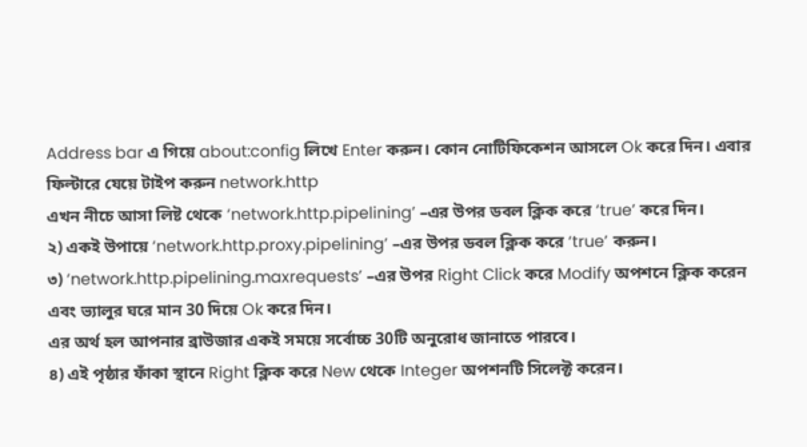Address bar এ গিয়ে about:config লিখে Enter করুন। কোন নোটিফিকেশন আসলে Ok করে দিন। এবার ফিল্টারে যেয়ে টাইপ করুন network.http
এখন নীচে আসা লিষ্ট থেকে ‘network.http.pipelining’ –এর উপর ডবল ক্লিক করে ‘true’ করে দিন।
২) একই উপায়ে ‘network.http.proxy.pipelining’ –এর উপর ডবল ক্লিক করে ‘true’ করুন।
৩) ‘network.http.pipelining.maxrequests’ –এর উপর Right Click করে Modify অপশনে ক্লিক করেন এবং ভ্যালুর ঘরে মান 30 দিয়ে Ok করে দিন।
এর অর্থ হল আপনার ব্রাউজার একই সময়ে সর্বোচ্চ 30টি অনুরোধ জানাতে পারবে।
৪) এই পৃষ্ঠার ফাঁকা স্থানে Right ক্লিক করে New থেকে Integer অপশনটি সিলেক্ট করেন।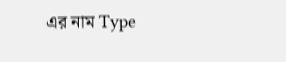এর নাম Type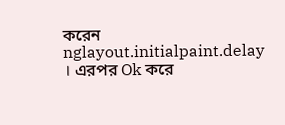করেন nglayout.initialpaint.delay । এরপর Ok করে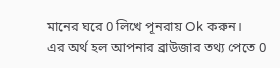মানের ঘরে 0 লিখে পূনরায় Ok করুন।
এর অর্থ হল আপনার ব্রাউজার তথ্য পেতে 0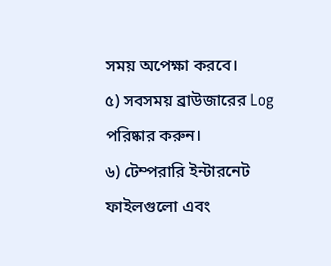সময় অপেক্ষা করবে।
৫) সবসময় ব্রাউজারের Log পরিষ্কার করুন।
৬) টেম্পরারি ইন্টারনেট ফাইলগুলো এবং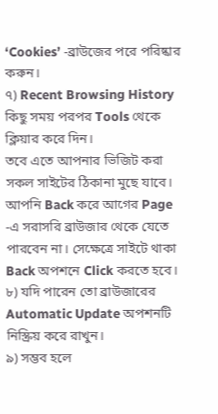‘Cookies’ -ব্রাউজের পরে পরিষ্কার করুন।
৭) Recent Browsing History কিছু সময় পরপর Tools থেকে ক্লিয়ার করে দিন।
তবে এতে আপনার ভিজিট করা সকল সাইটের ঠিকানা মুছে যাবে। আপনি Back করে আগের Page -এ সরাসরি ব্রাউজার থেকে যেতে পারবেন না। সেক্ষেত্রে সাইটে থাকা Back অপশনে Click করতে হবে।
৮) যদি পারেন তো ব্রাউজারের Automatic Update অপশনটি নিস্ক্রিয় করে রাখুন।
৯) সম্ভব হলে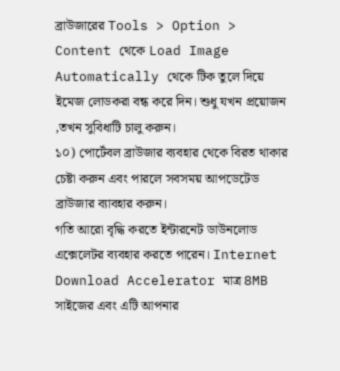ব্রাউজারের Tools > Option > Content থেকে Load Image Automatically থেকে টিক তুলে দিয়ে ইমেজ লোডকরা বন্ধ করে দিন। শুধু যখন প্রয়োজন ,তখন সুবিধাটি চালু করুন।
১০) পোর্টেবল ব্রাউজার ব্যবহার থেকে বিরত থাকার চেষ্টা করুন এবং পারলে সবসময় আপডেটেড ব্রাউজার ব্যাবহার করুন।
গতি আরো বৃদ্ধি করতে ইন্টারনেট ডাউনলোড এক্সেলেটর ব্যবহার করতে পারেন। Internet Download Accelerator মাত্র 8MB সাইজের এবং এটি আপনার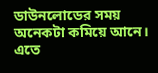ডাউনলোডের সময় অনেকটা কমিয়ে আনে।
এতে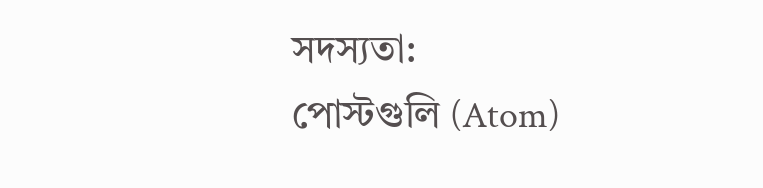সদস্যতা:
পোস্টগুলি (Atom)